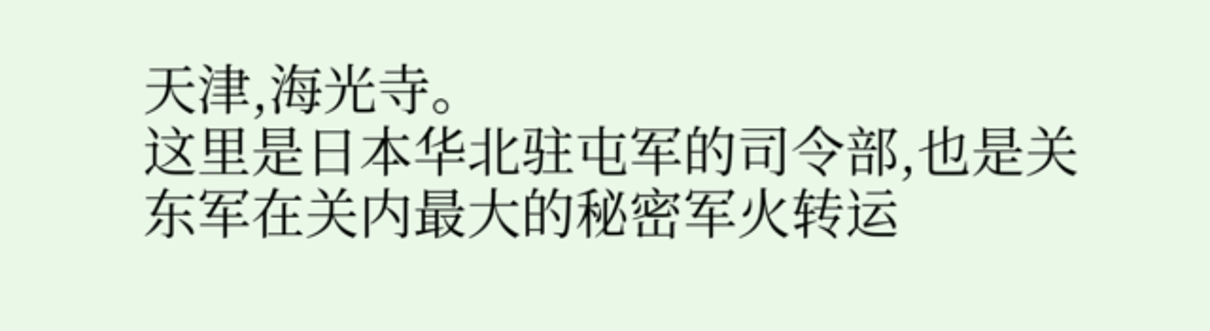天津,海光寺。
这里是日本华北驻屯军的司令部,也是关东军在关内最大的秘密军火转运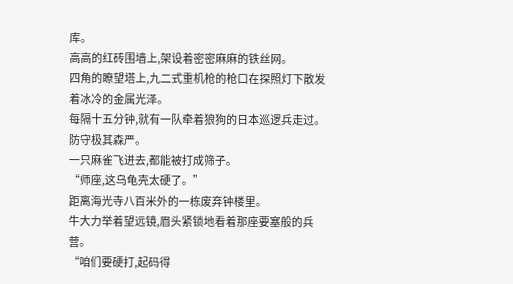库。
高高的红砖围墙上,架设着密密麻麻的铁丝网。
四角的瞭望塔上,九二式重机枪的枪口在探照灯下散发着冰冷的金属光泽。
每隔十五分钟,就有一队牵着狼狗的日本巡逻兵走过。
防守极其森严。
一只麻雀飞进去,都能被打成筛子。
“师座,这乌龟壳太硬了。”
距离海光寺八百米外的一栋废弃钟楼里。
牛大力举着望远镜,眉头紧锁地看着那座要塞般的兵营。
“咱们要硬打,起码得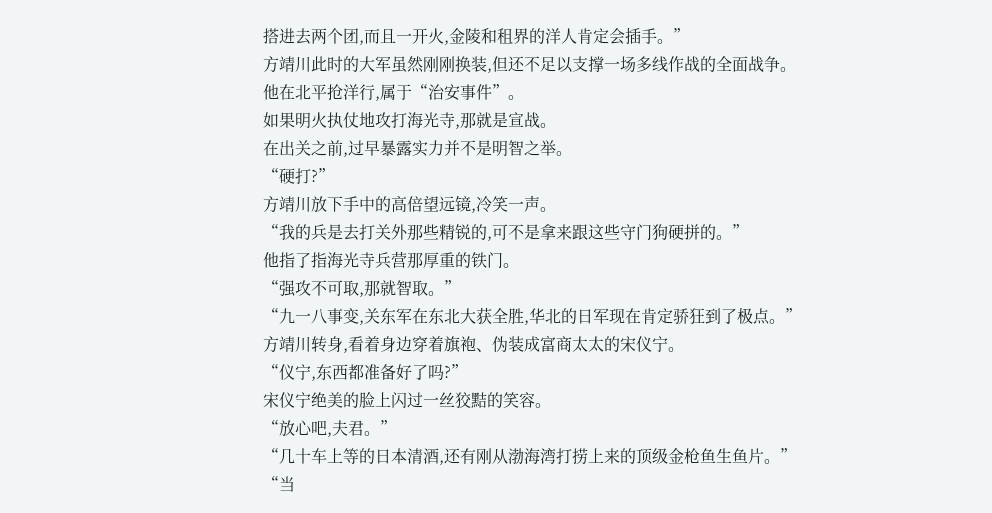搭进去两个团,而且一开火,金陵和租界的洋人肯定会插手。”
方靖川此时的大军虽然刚刚换装,但还不足以支撑一场多线作战的全面战争。
他在北平抢洋行,属于“治安事件”。
如果明火执仗地攻打海光寺,那就是宣战。
在出关之前,过早暴露实力并不是明智之举。
“硬打?”
方靖川放下手中的高倍望远镜,冷笑一声。
“我的兵是去打关外那些精锐的,可不是拿来跟这些守门狗硬拼的。”
他指了指海光寺兵营那厚重的铁门。
“强攻不可取,那就智取。”
“九一八事变,关东军在东北大获全胜,华北的日军现在肯定骄狂到了极点。”
方靖川转身,看着身边穿着旗袍、伪装成富商太太的宋仪宁。
“仪宁,东西都准备好了吗?”
宋仪宁绝美的脸上闪过一丝狡黠的笑容。
“放心吧,夫君。”
“几十车上等的日本清酒,还有刚从渤海湾打捞上来的顶级金枪鱼生鱼片。”
“当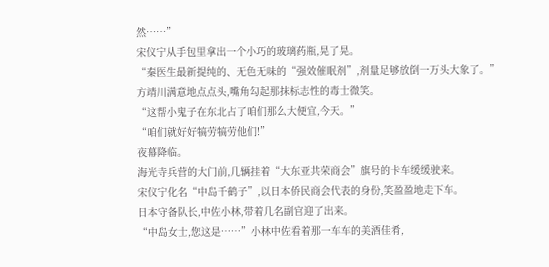然……”
宋仪宁从手包里拿出一个小巧的玻璃药瓶,晃了晃。
“秦医生最新提纯的、无色无味的“强效催眠剂”,剂量足够放倒一万头大象了。”
方靖川满意地点点头,嘴角勾起那抹标志性的毒士微笑。
“这帮小鬼子在东北占了咱们那么大便宜,今天。”
“咱们就好好犒劳犒劳他们!”
夜幕降临。
海光寺兵营的大门前,几辆挂着“大东亚共荣商会”旗号的卡车缓缓驶来。
宋仪宁化名“中岛千鹤子”,以日本侨民商会代表的身份,笑盈盈地走下车。
日本守备队长,中佐小林,带着几名副官迎了出来。
“中岛女士,您这是……”小林中佐看着那一车车的美酒佳肴,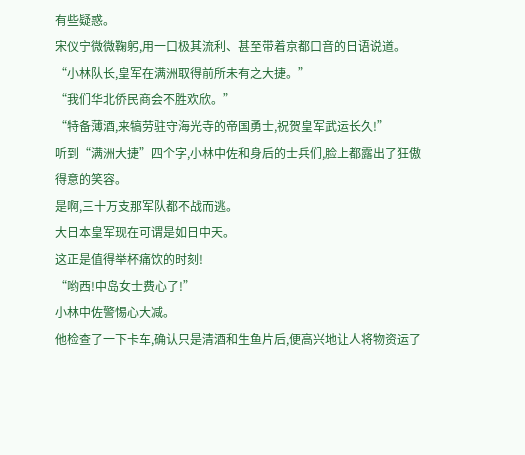有些疑惑。
宋仪宁微微鞠躬,用一口极其流利、甚至带着京都口音的日语说道。
“小林队长,皇军在满洲取得前所未有之大捷。”
“我们华北侨民商会不胜欢欣。”
“特备薄酒,来犒劳驻守海光寺的帝国勇士,祝贺皇军武运长久!”
听到“满洲大捷”四个字,小林中佐和身后的士兵们,脸上都露出了狂傲得意的笑容。
是啊,三十万支那军队都不战而逃。
大日本皇军现在可谓是如日中天。
这正是值得举杯痛饮的时刻!
“哟西!中岛女士费心了!”
小林中佐警惕心大减。
他检查了一下卡车,确认只是清酒和生鱼片后,便高兴地让人将物资运了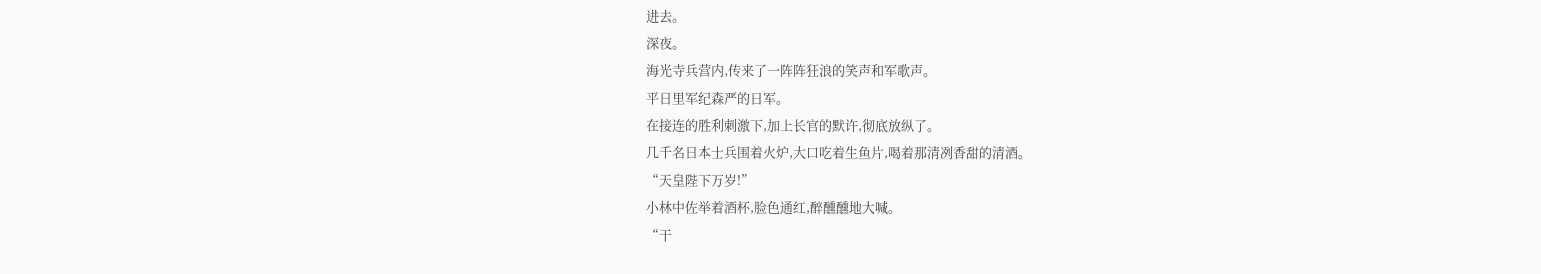进去。
深夜。
海光寺兵营内,传来了一阵阵狂浪的笑声和军歌声。
平日里军纪森严的日军。
在接连的胜利刺激下,加上长官的默许,彻底放纵了。
几千名日本士兵围着火炉,大口吃着生鱼片,喝着那清冽香甜的清酒。
“天皇陛下万岁!”
小林中佐举着酒杯,脸色通红,醉醺醺地大喊。
“干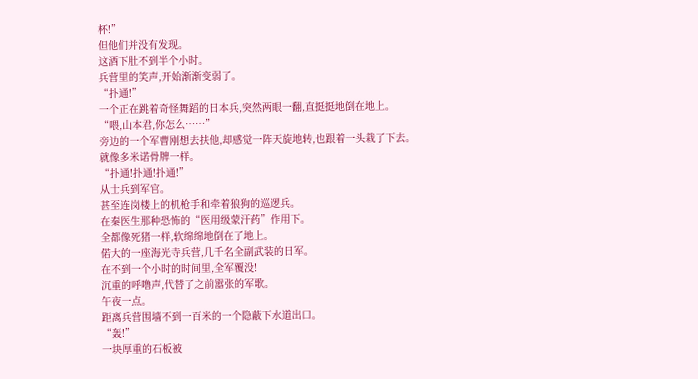杯!”
但他们并没有发现。
这酒下肚不到半个小时。
兵营里的笑声,开始渐渐变弱了。
“扑通!”
一个正在跳着奇怪舞蹈的日本兵,突然两眼一翻,直挺挺地倒在地上。
“喂,山本君,你怎么……”
旁边的一个军曹刚想去扶他,却感觉一阵天旋地转,也跟着一头栽了下去。
就像多米诺骨牌一样。
“扑通!扑通!扑通!”
从士兵到军官。
甚至连岗楼上的机枪手和牵着狼狗的巡逻兵。
在秦医生那种恐怖的“医用级蒙汗药”作用下。
全都像死猪一样,软绵绵地倒在了地上。
偌大的一座海光寺兵营,几千名全副武装的日军。
在不到一个小时的时间里,全军覆没!
沉重的呼噜声,代替了之前嚣张的军歌。
午夜一点。
距离兵营围墙不到一百米的一个隐蔽下水道出口。
“轰!”
一块厚重的石板被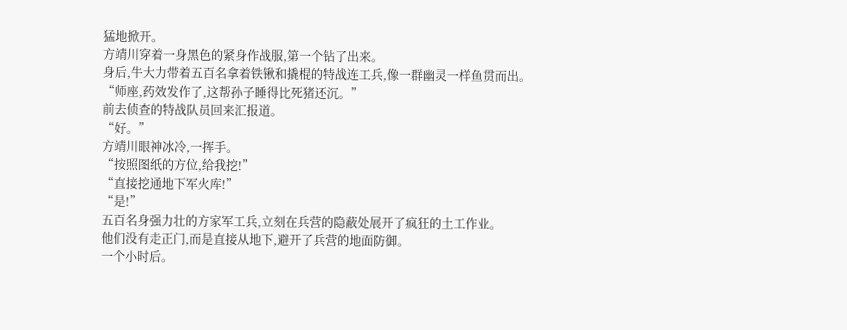猛地掀开。
方靖川穿着一身黑色的紧身作战服,第一个钻了出来。
身后,牛大力带着五百名拿着铁锹和撬棍的特战连工兵,像一群幽灵一样鱼贯而出。
“师座,药效发作了,这帮孙子睡得比死猪还沉。”
前去侦查的特战队员回来汇报道。
“好。”
方靖川眼神冰冷,一挥手。
“按照图纸的方位,给我挖!”
“直接挖通地下军火库!”
“是!”
五百名身强力壮的方家军工兵,立刻在兵营的隐蔽处展开了疯狂的土工作业。
他们没有走正门,而是直接从地下,避开了兵营的地面防御。
一个小时后。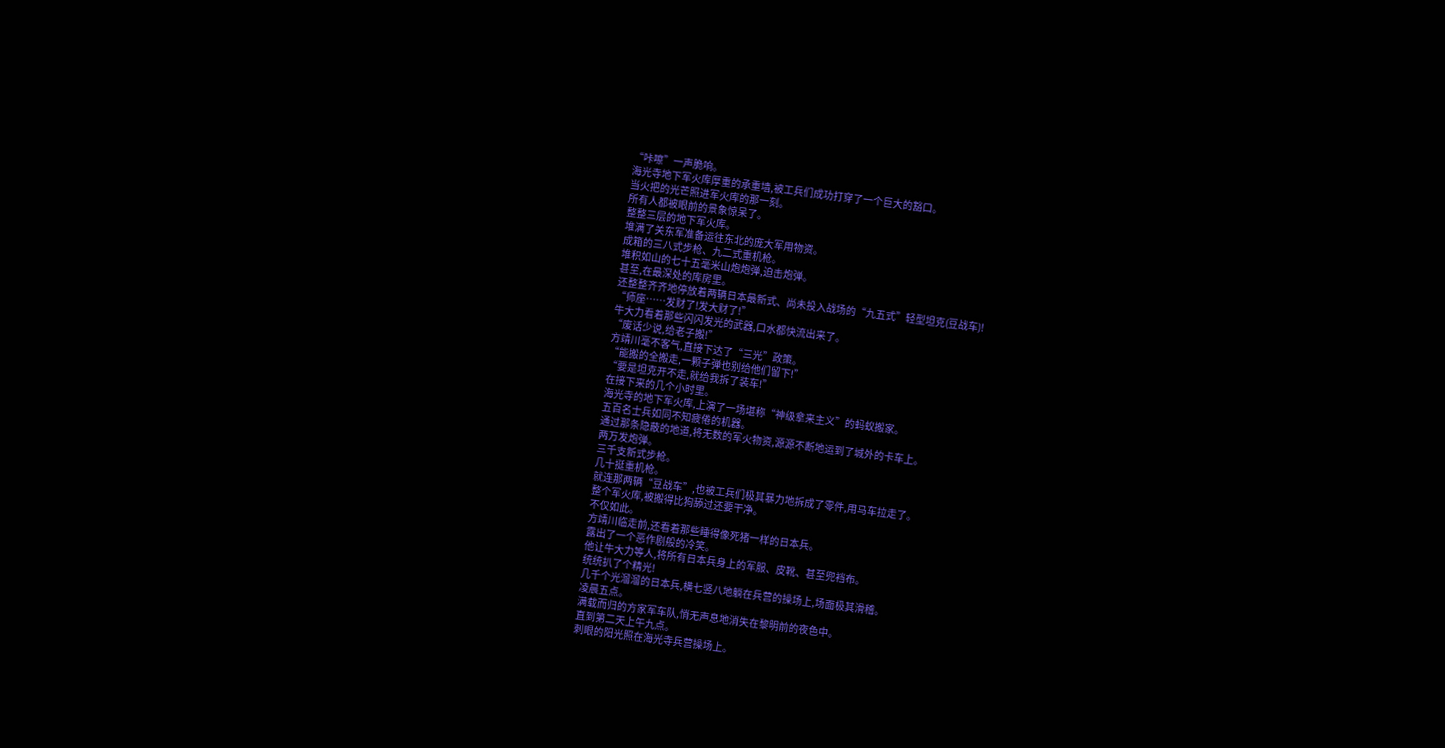“咔嚓”一声脆响。
海光寺地下军火库厚重的承重墙,被工兵们成功打穿了一个巨大的豁口。
当火把的光芒照进军火库的那一刻。
所有人都被眼前的景象惊呆了。
整整三层的地下军火库。
堆满了关东军准备运往东北的庞大军用物资。
成箱的三八式步枪、九二式重机枪。
堆积如山的七十五毫米山炮炮弹,迫击炮弹。
甚至,在最深处的库房里。
还整整齐齐地停放着两辆日本最新式、尚未投入战场的“九五式”轻型坦克(豆战车)!
“师座……发财了!发大财了!”
牛大力看着那些闪闪发光的武器,口水都快流出来了。
“废话少说,给老子搬!”
方靖川毫不客气,直接下达了“三光”政策。
“能搬的全搬走,一颗子弹也别给他们留下!”
“要是坦克开不走,就给我拆了装车!”
在接下来的几个小时里。
海光寺的地下军火库,上演了一场堪称“神级拿来主义”的蚂蚁搬家。
五百名士兵如同不知疲倦的机器。
通过那条隐蔽的地道,将无数的军火物资,源源不断地运到了城外的卡车上。
两万发炮弹。
三千支新式步枪。
几十挺重机枪。
就连那两辆“豆战车”,也被工兵们极其暴力地拆成了零件,用马车拉走了。
整个军火库,被搬得比狗舔过还要干净。
不仅如此。
方靖川临走前,还看着那些睡得像死猪一样的日本兵。
露出了一个恶作剧般的冷笑。
他让牛大力等人,将所有日本兵身上的军服、皮靴、甚至兜裆布。
统统扒了个精光!
几千个光溜溜的日本兵,横七竖八地躺在兵营的操场上,场面极其滑稽。
凌晨五点。
满载而归的方家军车队,悄无声息地消失在黎明前的夜色中。
直到第二天上午九点。
刺眼的阳光照在海光寺兵营操场上。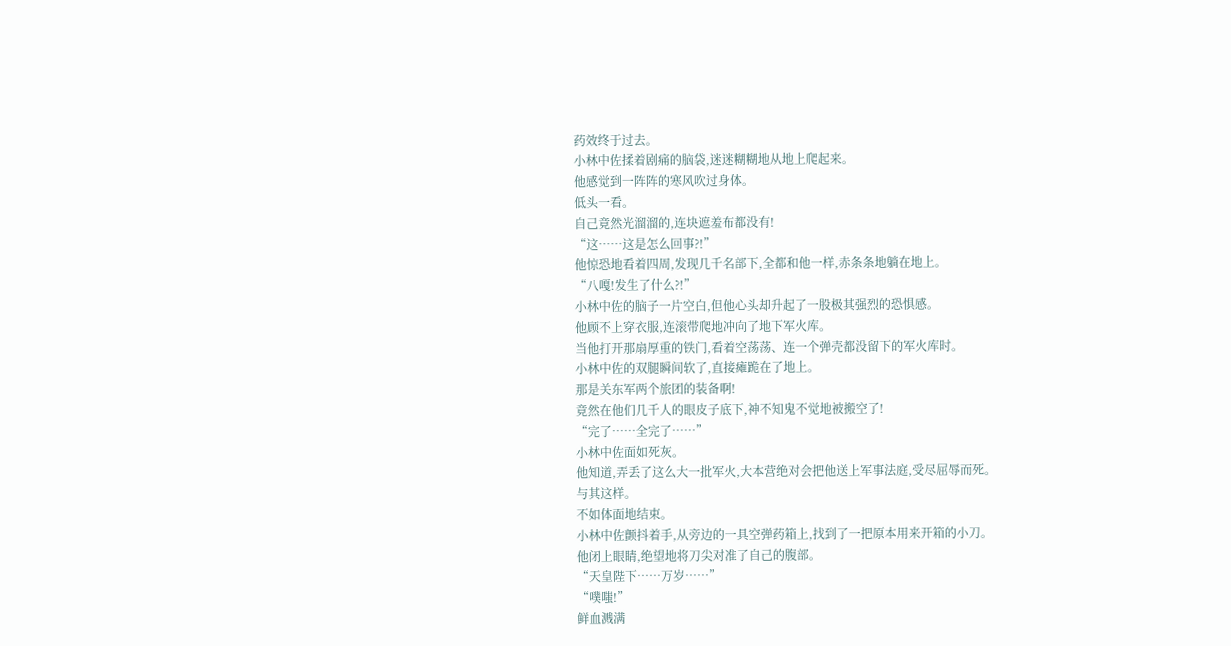药效终于过去。
小林中佐揉着剧痛的脑袋,迷迷糊糊地从地上爬起来。
他感觉到一阵阵的寒风吹过身体。
低头一看。
自己竟然光溜溜的,连块遮羞布都没有!
“这……这是怎么回事?!”
他惊恐地看着四周,发现几千名部下,全都和他一样,赤条条地躺在地上。
“八嘎!发生了什么?!”
小林中佐的脑子一片空白,但他心头却升起了一股极其强烈的恐惧感。
他顾不上穿衣服,连滚带爬地冲向了地下军火库。
当他打开那扇厚重的铁门,看着空荡荡、连一个弹壳都没留下的军火库时。
小林中佐的双腿瞬间软了,直接瘫跪在了地上。
那是关东军两个旅团的装备啊!
竟然在他们几千人的眼皮子底下,神不知鬼不觉地被搬空了!
“完了……全完了……”
小林中佐面如死灰。
他知道,弄丢了这么大一批军火,大本营绝对会把他送上军事法庭,受尽屈辱而死。
与其这样。
不如体面地结束。
小林中佐颤抖着手,从旁边的一具空弹药箱上,找到了一把原本用来开箱的小刀。
他闭上眼睛,绝望地将刀尖对准了自己的腹部。
“天皇陛下……万岁……”
“噗嗤!”
鲜血溅满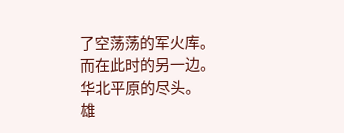了空荡荡的军火库。
而在此时的另一边。
华北平原的尽头。
雄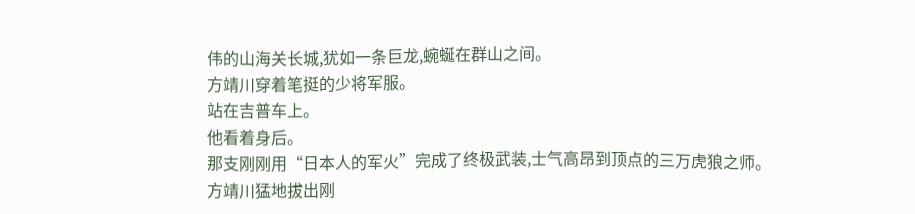伟的山海关长城,犹如一条巨龙,蜿蜒在群山之间。
方靖川穿着笔挺的少将军服。
站在吉普车上。
他看着身后。
那支刚刚用“日本人的军火”完成了终极武装,士气高昂到顶点的三万虎狼之师。
方靖川猛地拔出刚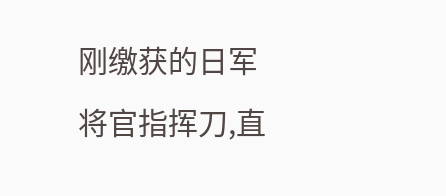刚缴获的日军将官指挥刀,直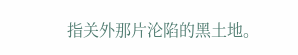指关外那片沦陷的黑土地。